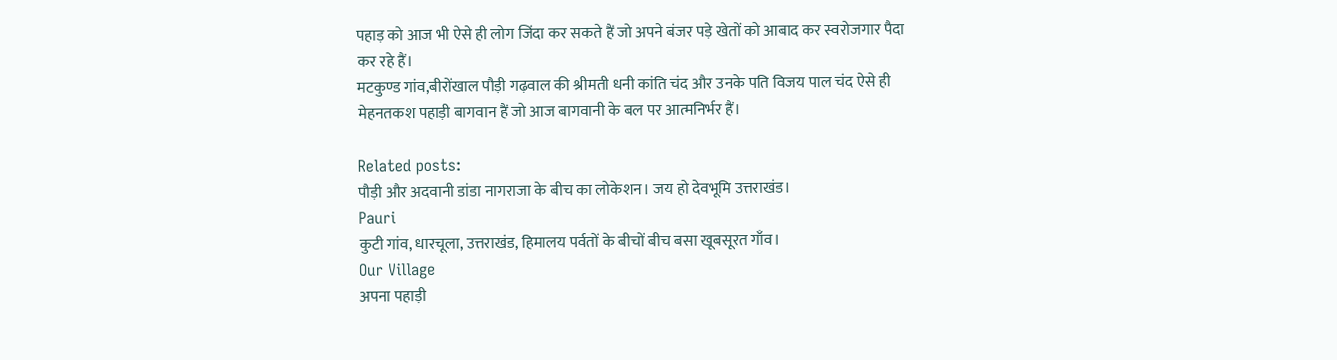पहाड़ को आज भी ऐसे ही लोग जिंदा कर सकते हैं जो अपने बंजर पड़े खेतों को आबाद कर स्वरोजगार पैदा कर रहे हैं।
मटकुण्ड गांव,बीरोंखाल पौड़ी गढ़वाल की श्रीमती धनी कांति चंद और उनके पति विजय पाल चंद ऐसे ही मेहनतकश पहाड़ी बागवान हैं जो आज बागवानी के बल पर आत्मनिर्भर हैं।

Related posts:
पौड़ी और अदवानी डांडा नागराजा के बीच का लोकेशन। जय हो देवभूमि उत्तराखंड।
Pauri
कुटी गांव, धारचूला, उत्तराखंड, हिमालय पर्वतों के बीचों बीच बसा खूबसूरत गाँव।
Our Village
अपना पहाड़ी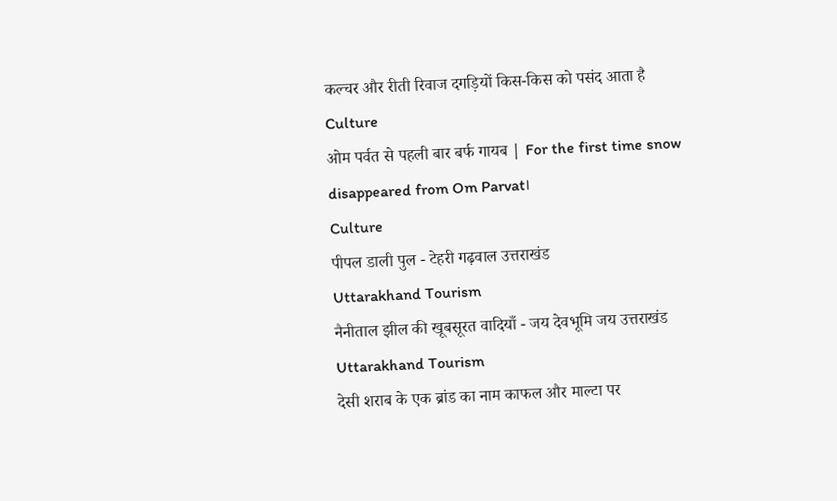कल्चर और रीती रिवाज दगड़ियों किस-किस को पसंद आता है
Culture
ओम पर्वत से पहली बार बर्फ गायब | For the first time snow disappeared from Om Parvat।
Culture
पीपल डाली पुल - टेहरी गढ़वाल उत्तराखंड
Uttarakhand Tourism
नैनीताल झील की खूबसूरत वादियाँ - जय देवभूमि जय उत्तराखंड
Uttarakhand Tourism
देसी शराब के एक ब्रांड का नाम काफल और माल्टा पर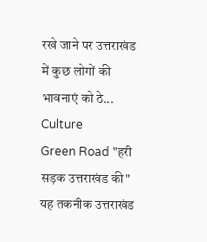रखे जाने पर उत्तराखंड में कुछ लोगों की भावनाएं को ठे...
Culture
Green Road "हरी सड़क उत्तराखंड की" यह तकनीक उत्तराखंड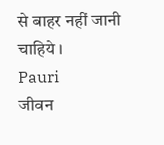से बाहर नहीं जानी चाहिये ।
Pauri
जीवन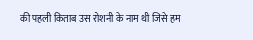की पहली किताब उस रोशनी के नाम थी जिसे हम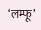‘लम्फू’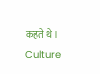कहते थे।
Culture